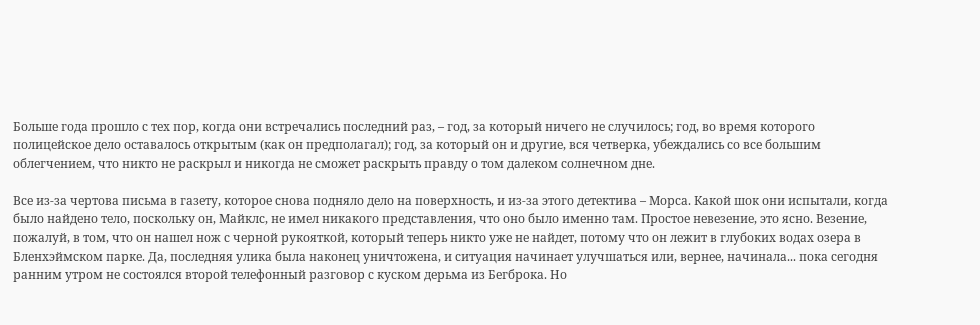Больше года прошло с тех пор, когда они встречались последний раз, – год, за который ничего не случилось; год, во время которого полицейское дело оставалось открытым (как он предполагал); год, за который он и другие, вся четверка, убеждались со все большим облегчением, что никто не раскрыл и никогда не сможет раскрыть правду о том далеком солнечном дне.

Все из-за чертова письма в газету, которое снова подняло дело на поверхность, и из-за этого детектива – Морса. Какой шок они испытали, когда было найдено тело, поскольку он, Майклс, не имел никакого представления, что оно было именно там. Простое невезение, это ясно. Везение, пожалуй, в том, что он нашел нож с черной рукояткой, который теперь никто уже не найдет, потому что он лежит в глубоких водах озера в Бленхэймском парке. Да, последняя улика была наконец уничтожена, и ситуация начинает улучшаться или, вернее, начинала... пока сегодня ранним утром не состоялся второй телефонный разговор с куском дерьма из Бегброка. Но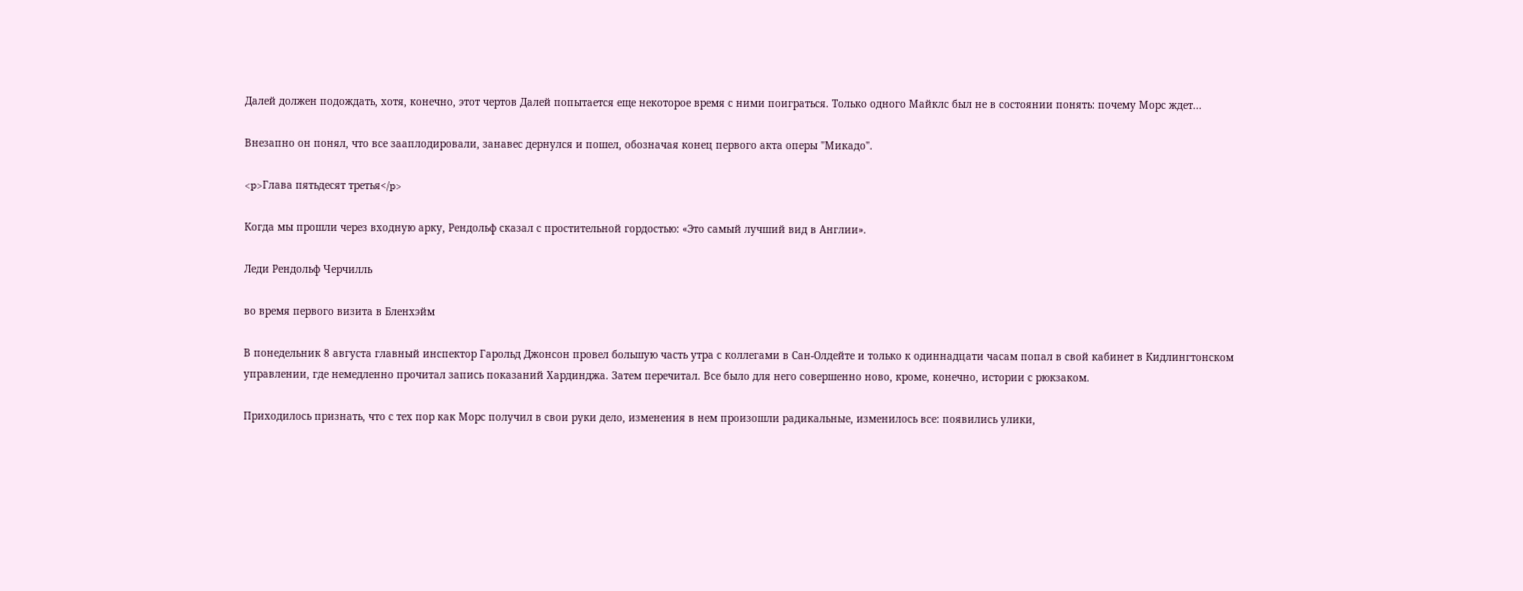Далей должен подождать, хотя, конечно, этот чертов Далей попытается еще некоторое время с ними поиграться. Только одного Майклс был не в состоянии понять: почему Морс ждет...

Внезапно он понял, что все зааплодировали, занавес дернулся и пошел, обозначая конец первого акта оперы "Микадо".

<p>Глава пятьдесят третья</p>

Когда мы прошли через входную арку, Рендольф сказал с простительной гордостью: «Это самый лучший вид в Англии».

Леди Рендольф Черчилль

во время первого визита в Бленхэйм

В понедельник 8 августа главный инспектор Гарольд Джонсон провел большую часть утра с коллегами в Сан-Олдейте и только к одиннадцати часам попал в свой кабинет в Кидлингтонском управлении, где немедленно прочитал запись показаний Хардинджа. Затем перечитал. Все было для него совершенно ново, кроме, конечно, истории с рюкзаком.

Приходилось признать, что с тех пор как Морс получил в свои руки дело, изменения в нем произошли радикальные, изменилось все: появились улики,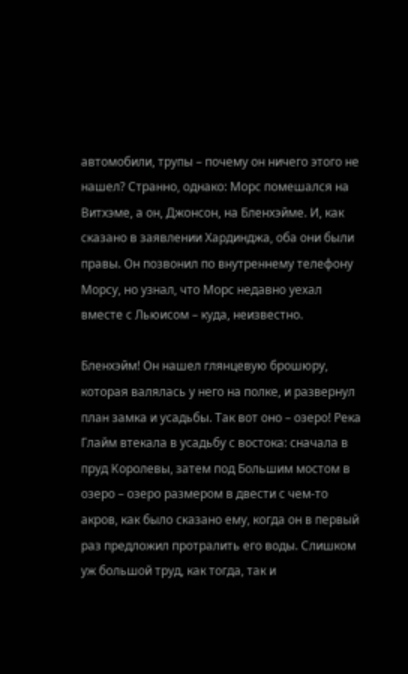автомобили, трупы – почему он ничего этого не нашел? Странно, однако: Морс помешался на Витхэме, а он, Джонсон, на Бленхэйме. И, как сказано в заявлении Хардинджа, оба они были правы. Он позвонил по внутреннему телефону Морсу, но узнал, что Морс недавно уехал вместе с Льюисом – куда, неизвестно.

Бленхэйм! Он нашел глянцевую брошюру, которая валялась у него на полке, и развернул план замка и усадьбы. Так вот оно – озеро! Река Глайм втекала в усадьбу с востока: сначала в пруд Королевы, затем под Большим мостом в озеро – озеро размером в двести с чем-то акров, как было сказано ему, когда он в первый раз предложил протралить его воды. Слишком уж большой труд, как тогда, так и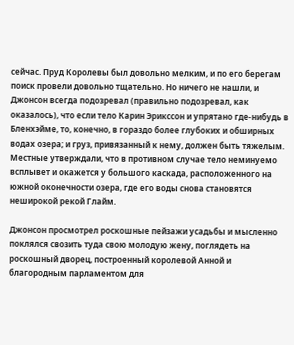сейчас. Пруд Королевы был довольно мелким, и по его берегам поиск провели довольно тщательно. Но ничего не нашли, и Джонсон всегда подозревал (правильно подозревал, как оказалось), что если тело Карин Эрикссон и упрятано где-нибудь в Бленхэйме, то, конечно, в гораздо более глубоких и обширных водах озера; и груз, привязанный к нему, должен быть тяжелым. Местные утверждали, что в противном случае тело неминуемо всплывет и окажется у большого каскада, расположенного на южной оконечности озера, где его воды снова становятся неширокой рекой Глайм.

Джонсон просмотрел роскошные пейзажи усадьбы и мысленно поклялся свозить туда свою молодую жену, поглядеть на роскошный дворец, построенный королевой Анной и благородным парламентом для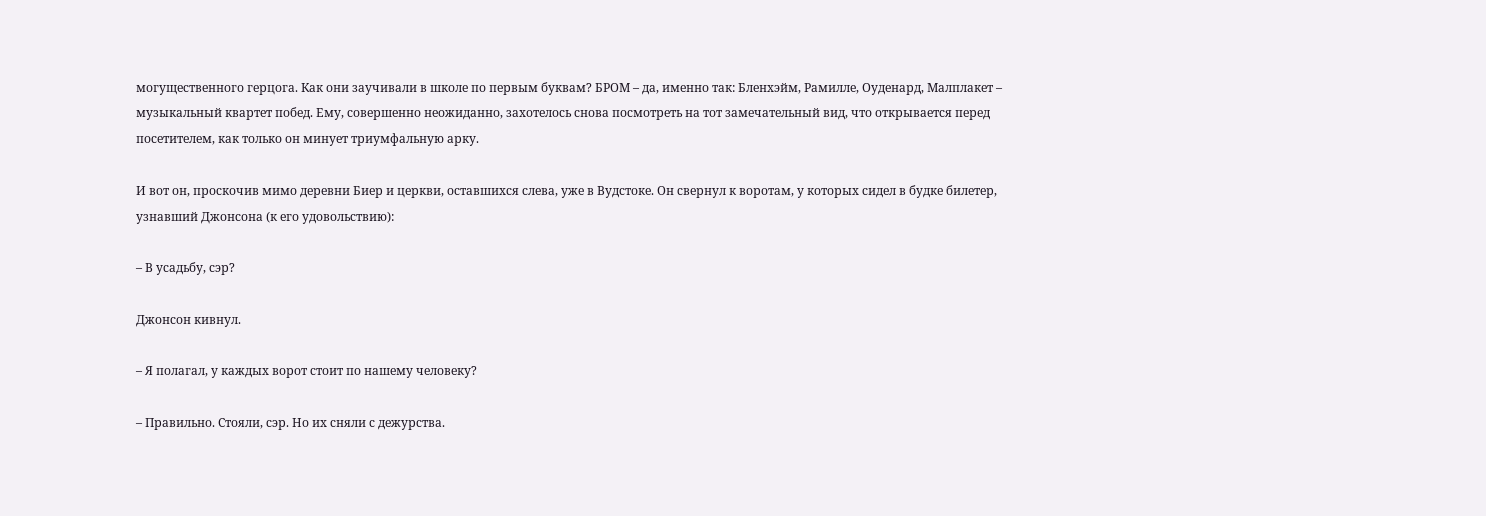могущественного герцога. Как они заучивали в школе по первым буквам? БРОМ – да, именно так: Бленхэйм, Рамилле, Оуденард, Малплакет – музыкальный квартет побед. Ему, совершенно неожиданно, захотелось снова посмотреть на тот замечательный вид, что открывается перед посетителем, как только он минует триумфальную арку.

И вот он, проскочив мимо деревни Биер и церкви, оставшихся слева, уже в Вудстоке. Он свернул к воротам, у которых сидел в будке билетер, узнавший Джонсона (к его удовольствию):

– В усадьбу, сэр?

Джонсон кивнул.

– Я полагал, у каждых ворот стоит по нашему человеку?

– Правильно. Стояли, сэр. Но их сняли с дежурства.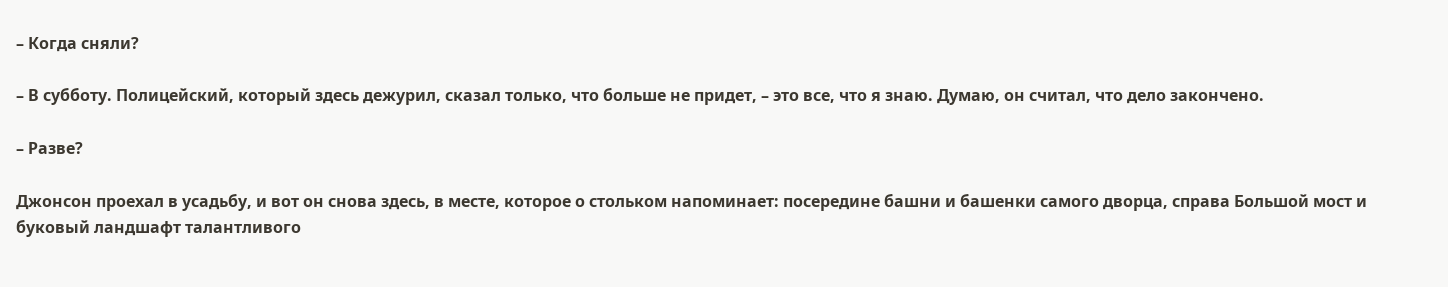– Когда сняли?

– В субботу. Полицейский, который здесь дежурил, сказал только, что больше не придет, – это все, что я знаю. Думаю, он считал, что дело закончено.

– Разве?

Джонсон проехал в усадьбу, и вот он снова здесь, в месте, которое о стольком напоминает: посередине башни и башенки самого дворца, справа Большой мост и буковый ландшафт талантливого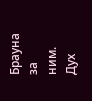Брауна за ним. Дух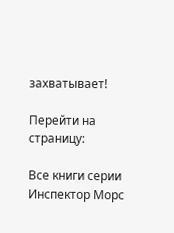захватывает!

Перейти на страницу:

Все книги серии Инспектор Морс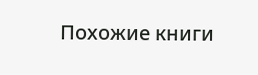Похожие книги